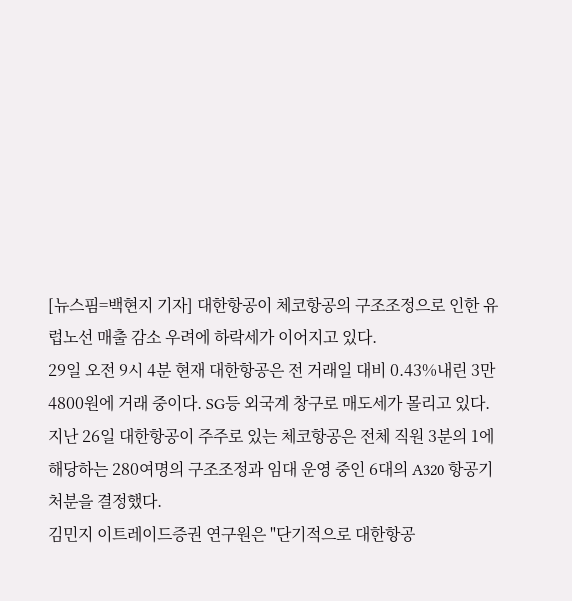[뉴스핌=백현지 기자] 대한항공이 체코항공의 구조조정으로 인한 유럽노선 매출 감소 우려에 하락세가 이어지고 있다.
29일 오전 9시 4분 현재 대한항공은 전 거래일 대비 0.43%내린 3만4800원에 거래 중이다. SG등 외국계 창구로 매도세가 몰리고 있다.
지난 26일 대한항공이 주주로 있는 체코항공은 전체 직원 3분의 1에 해당하는 280여명의 구조조정과 임대 운영 중인 6대의 A320 항공기 처분을 결정했다.
김민지 이트레이드증권 연구원은 "단기적으로 대한항공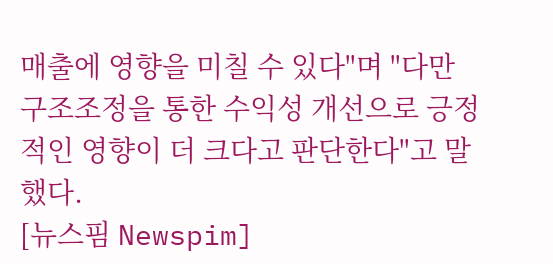매출에 영향을 미칠 수 있다"며 "다만 구조조정을 통한 수익성 개선으로 긍정적인 영향이 더 크다고 판단한다"고 말했다.
[뉴스핌 Newspim]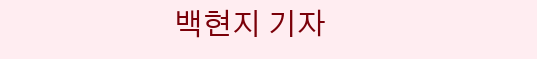백현지 기자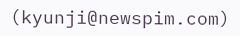(kyunji@newspim.com)